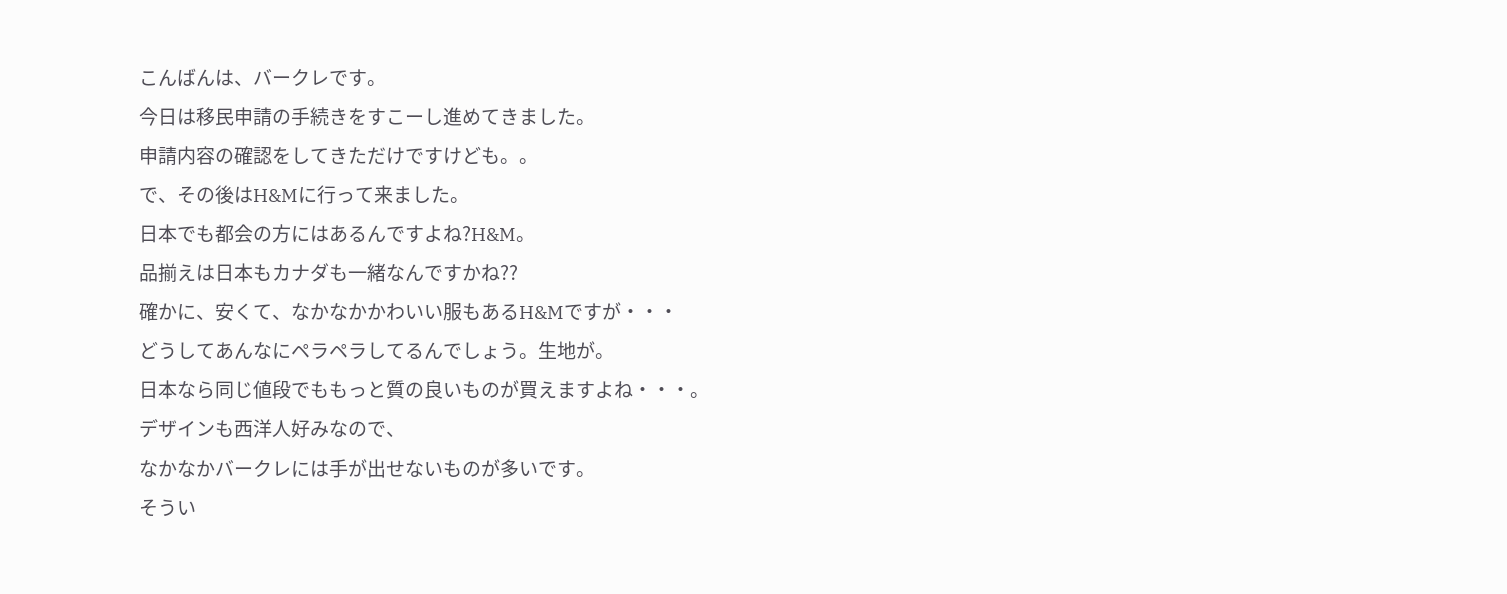こんばんは、バークレです。
今日は移民申請の手続きをすこーし進めてきました。
申請内容の確認をしてきただけですけども。。
で、その後はH&Mに行って来ました。
日本でも都会の方にはあるんですよね?H&M。
品揃えは日本もカナダも一緒なんですかね??
確かに、安くて、なかなかかわいい服もあるH&Mですが・・・
どうしてあんなにペラペラしてるんでしょう。生地が。
日本なら同じ値段でももっと質の良いものが買えますよね・・・。
デザインも西洋人好みなので、
なかなかバークレには手が出せないものが多いです。
そうい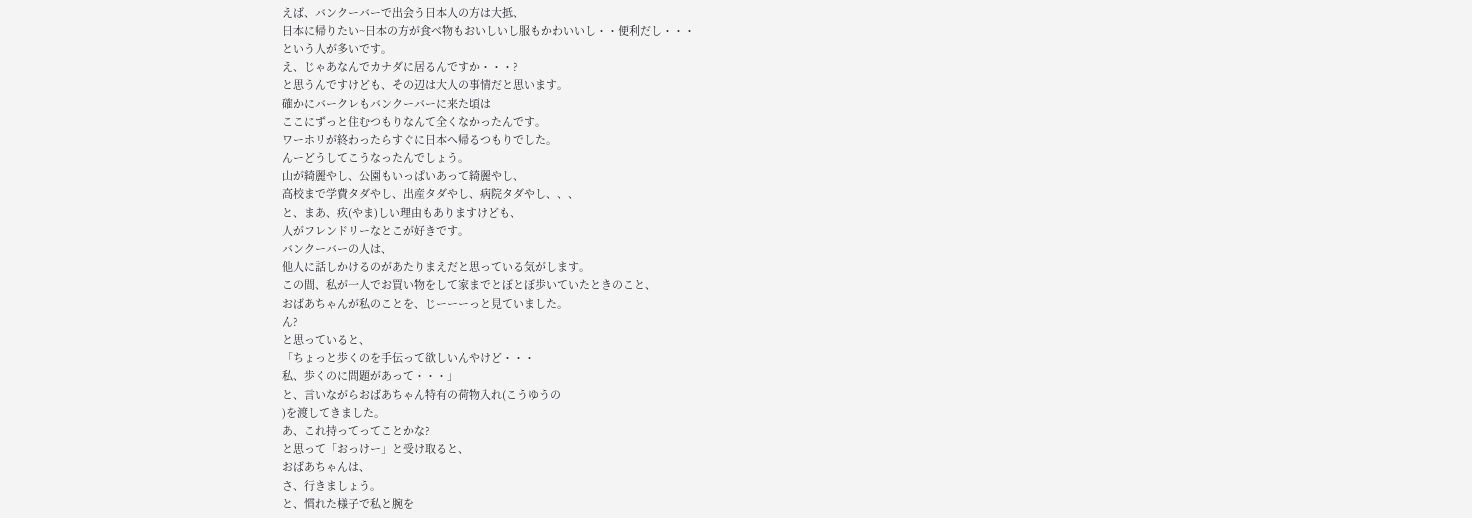えば、バンクーバーで出会う日本人の方は大抵、
日本に帰りたい~日本の方が食べ物もおいしいし服もかわいいし・・便利だし・・・
という人が多いです。
え、じゃあなんでカナダに居るんですか・・・?
と思うんですけども、その辺は大人の事情だと思います。
確かにバークレもバンクーバーに来た頃は
ここにずっと住むつもりなんて全くなかったんです。
ワーホリが終わったらすぐに日本へ帰るつもりでした。
んーどうしてこうなったんでしょう。
山が綺麗やし、公園もいっぱいあって綺麗やし、
高校まで学費タダやし、出産タダやし、病院タダやし、、、
と、まあ、疚(やま)しい理由もありますけども、
人がフレンドリーなとこが好きです。
バンクーバーの人は、
他人に話しかけるのがあたりまえだと思っている気がします。
この間、私が一人でお買い物をして家までとぼとぼ歩いていたときのこと、
おばあちゃんが私のことを、じーーーっと見ていました。
ん?
と思っていると、
「ちょっと歩くのを手伝って欲しいんやけど・・・
私、歩くのに問題があって・・・」
と、言いながらおばあちゃん特有の荷物入れ(こうゆうの
)を渡してきました。
あ、これ持ってってことかな?
と思って「おっけー」と受け取ると、
おばあちゃんは、
さ、行きましょう。
と、慣れた様子で私と腕を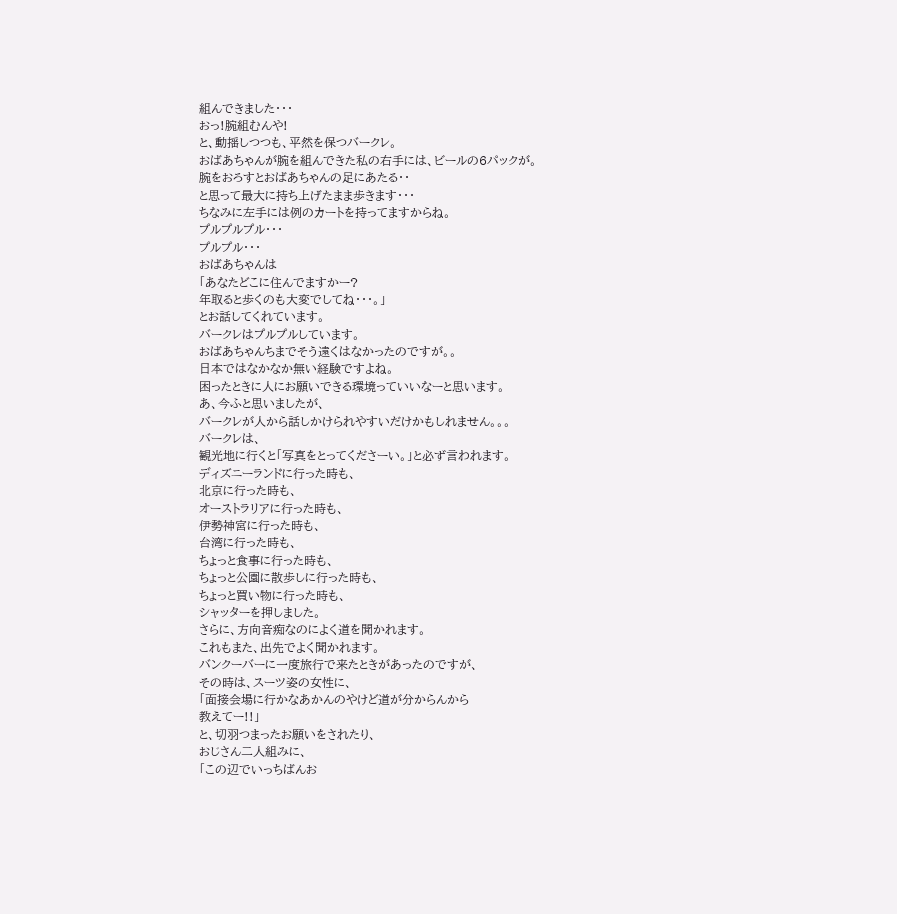組んできました・・・
おっ!腕組むんや!
と、動揺しつつも、平然を保つバークレ。
おばあちゃんが腕を組んできた私の右手には、ビールの6パックが。
腕をおろすとおばあちゃんの足にあたる・・
と思って最大に持ち上げたまま歩きます・・・
ちなみに左手には例のカートを持ってますからね。
プルプルプル・・・
プルプル・・・
おばあちゃんは
「あなたどこに住んでますかー?
年取ると歩くのも大変でしてね・・・。」
とお話してくれています。
バークレはプルプルしています。
おばあちゃんちまでそう遠くはなかったのですが。。
日本ではなかなか無い経験ですよね。
困ったときに人にお願いできる環境っていいなーと思います。
あ、今ふと思いましたが、
バークレが人から話しかけられやすいだけかもしれません。。。
バークレは、
観光地に行くと「写真をとってくださーい。」と必ず言われます。
ディズニーランドに行った時も、
北京に行った時も、
オーストラリアに行った時も、
伊勢神宮に行った時も、
台湾に行った時も、
ちょっと食事に行った時も、
ちょっと公園に散歩しに行った時も、
ちょっと買い物に行った時も、
シャッターを押しました。
さらに、方向音痴なのによく道を聞かれます。
これもまた、出先でよく聞かれます。
バンクーバーに一度旅行で来たときがあったのですが、
その時は、スーツ姿の女性に、
「面接会場に行かなあかんのやけど道が分からんから
教えてー!!」
と、切羽つまったお願いをされたり、
おじさん二人組みに、
「この辺でいっちばんお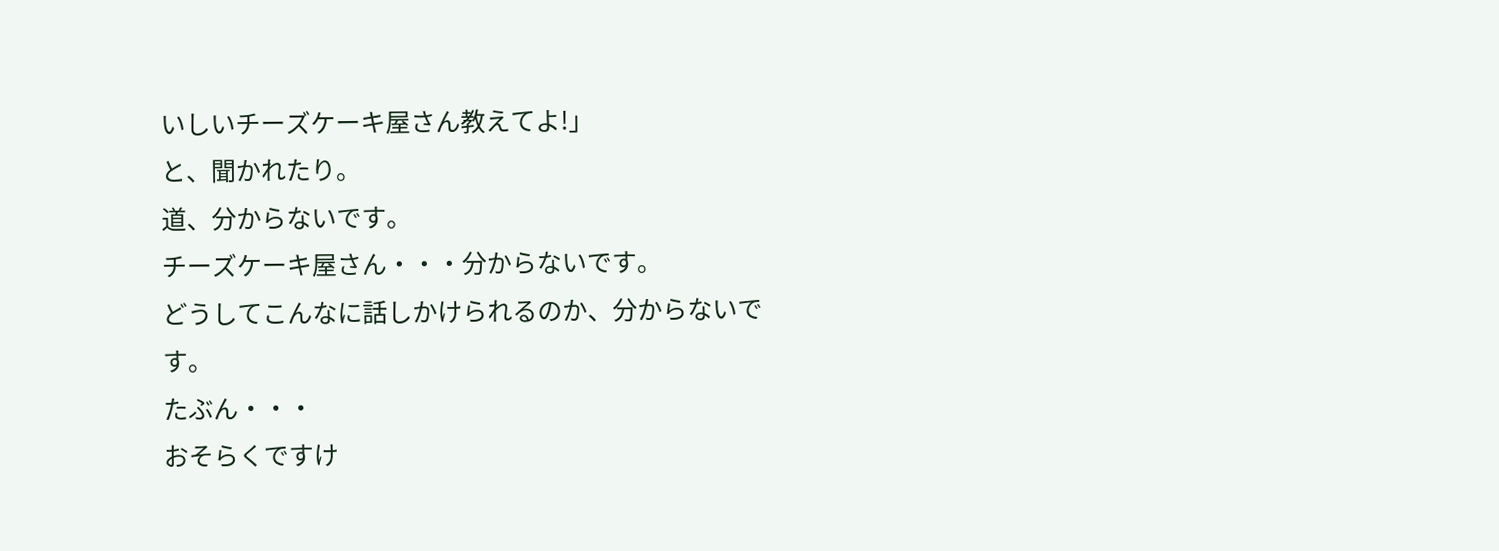いしいチーズケーキ屋さん教えてよ!」
と、聞かれたり。
道、分からないです。
チーズケーキ屋さん・・・分からないです。
どうしてこんなに話しかけられるのか、分からないです。
たぶん・・・
おそらくですけ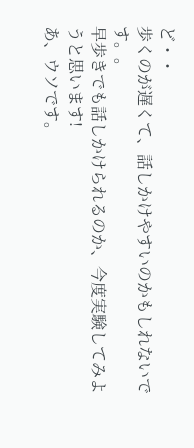ど・・
歩くのが遅くて、話しかけやすいのかもしれないです。。
早歩きでも話しかけられるのか、今度実験してみようと思います!
あ、ウソです。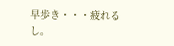早歩き・・・疲れるし。